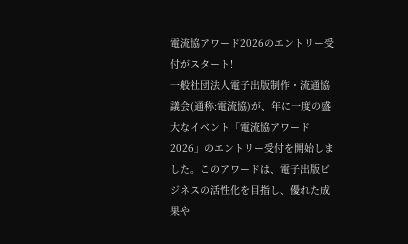電流協アワード2026のエントリー受付がスタート!
一般社団法人電子出版制作・流通協議会(通称:電流協)が、年に一度の盛大なイベント「電流協アワード2026」のエントリー受付を開始しました。このアワードは、電子出版ビジネスの活性化を目指し、優れた成果や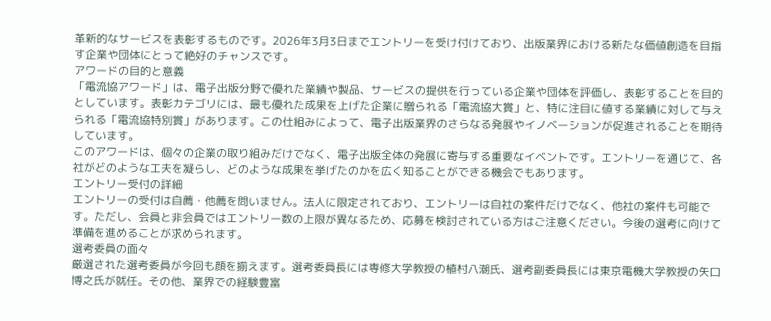革新的なサービスを表彰するものです。2026年3月3日までエントリーを受け付けており、出版業界における新たな価値創造を目指す企業や団体にとって絶好のチャンスです。
アワードの目的と意義
「電流協アワード」は、電子出版分野で優れた業績や製品、サービスの提供を行っている企業や団体を評価し、表彰することを目的としています。表彰カテゴリには、最も優れた成果を上げた企業に贈られる「電流協大賞」と、特に注目に値する業績に対して与えられる「電流協特別賞」があります。この仕組みによって、電子出版業界のさらなる発展やイノベーションが促進されることを期待しています。
このアワードは、個々の企業の取り組みだけでなく、電子出版全体の発展に寄与する重要なイベントです。エントリーを通じて、各社がどのような工夫を凝らし、どのような成果を挙げたのかを広く知ることができる機会でもあります。
エントリー受付の詳細
エントリーの受付は自薦・他薦を問いません。法人に限定されており、エントリーは自社の案件だけでなく、他社の案件も可能です。ただし、会員と非会員ではエントリー数の上限が異なるため、応募を検討されている方はご注意ください。今後の選考に向けて準備を進めることが求められます。
選考委員の面々
厳選された選考委員が今回も顔を揃えます。選考委員長には専修大学教授の植村八潮氏、選考副委員長には東京電機大学教授の矢口博之氏が就任。その他、業界での経験豊富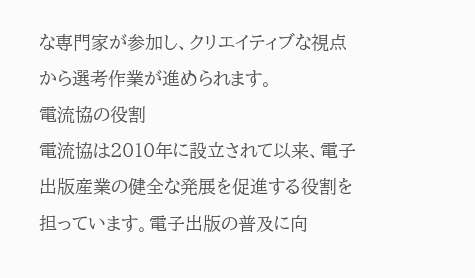な専門家が参加し、クリエイティブな視点から選考作業が進められます。
電流協の役割
電流協は2010年に設立されて以来、電子出版産業の健全な発展を促進する役割を担っています。電子出版の普及に向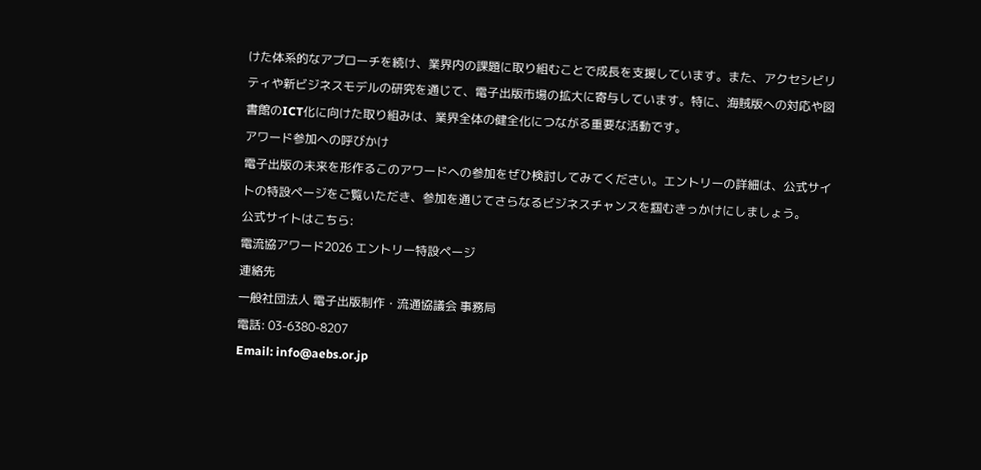けた体系的なアプローチを続け、業界内の課題に取り組むことで成長を支援しています。また、アクセシビリティや新ビジネスモデルの研究を通じて、電子出版市場の拡大に寄与しています。特に、海賊版への対応や図書館のICT化に向けた取り組みは、業界全体の健全化につながる重要な活動です。
アワード参加への呼びかけ
電子出版の未来を形作るこのアワードへの参加をぜひ検討してみてください。エントリーの詳細は、公式サイトの特設ページをご覧いただき、参加を通じてさらなるビジネスチャンスを掴むきっかけにしましょう。
公式サイトはこちら:
電流協アワード2026 エントリー特設ページ
連絡先
一般社団法人 電子出版制作・流通協議会 事務局
電話: 03-6380-8207
Email: info@aebs.or.jp